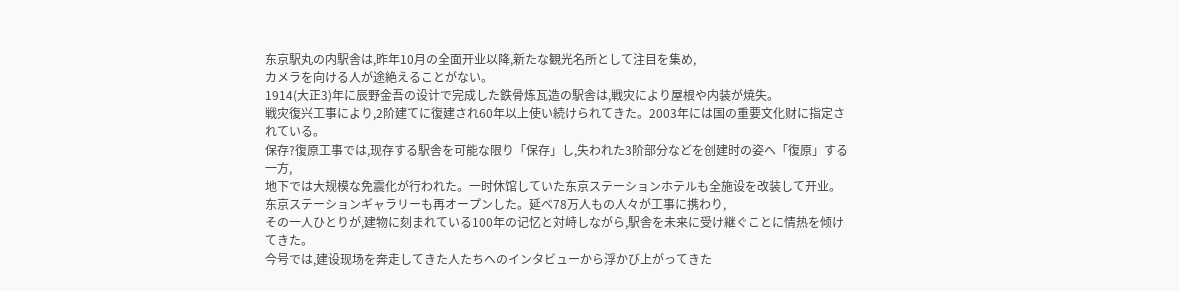东京駅丸の内駅舎は,昨年10月の全面开业以降,新たな観光名所として注目を集め,
カメラを向ける人が途絶えることがない。
1914(大正3)年に辰野金吾の设计で完成した鉄骨炼瓦造の駅舎は,戦灾により屋根や内装が焼失。
戦灾復兴工事により,2阶建てに復建され60年以上使い続けられてきた。2003年には国の重要文化财に指定されている。
保存?復原工事では,现存する駅舎を可能な限り「保存」し,失われた3阶部分などを创建时の姿へ「復原」する一方,
地下では大规模な免震化が行われた。一时休馆していた东京ステーションホテルも全施设を改装して开业。
东京ステーションギャラリーも再オープンした。延べ78万人もの人々が工事に携わり,
その一人ひとりが,建物に刻まれている100年の记忆と対峙しながら,駅舎を未来に受け継ぐことに情热を倾けてきた。
今号では,建设现场を奔走してきた人たちへのインタビューから浮かび上がってきた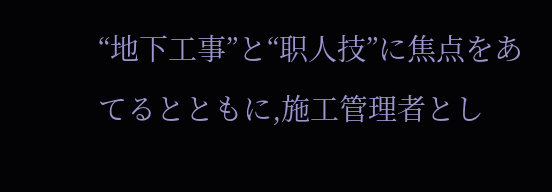“地下工事”と“职人技”に焦点をあてるとともに,施工管理者とし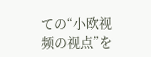ての“小欧视频の视点”を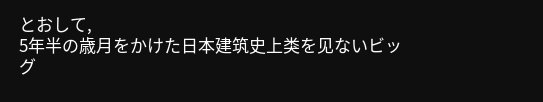とおして,
5年半の歳月をかけた日本建筑史上类を见ないビッグ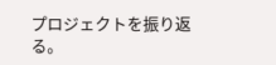プロジェクトを振り返る。